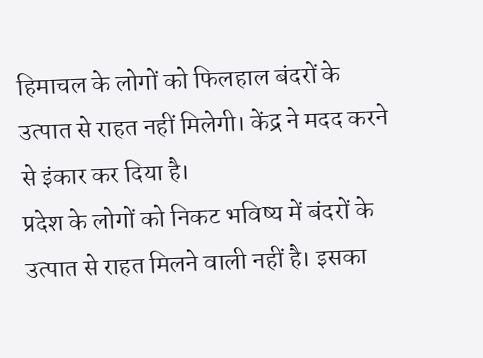हिमाचल के लोगों को फिलहाल बंदरों के उत्पात से राहत नहीं मिलेगी। केंद्र ने मदद करने से इंकार कर दिया है।
प्रदेश के लोगों को निकट भविष्य में बंदरों के उत्पात से राहत मिलने वाली नहीं है। इसका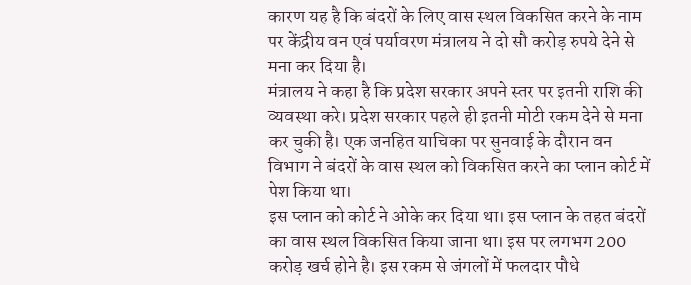कारण यह है कि बंदरों के लिए वास स्थल विकसित करने के नाम पर केंद्रीय वन एवं पर्यावरण मंत्रालय ने दो सौ करोड़ रुपये देने से मना कर दिया है।
मंत्रालय ने कहा है कि प्रदेश सरकार अपने स्तर पर इतनी राशि की व्यवस्था करे। प्रदेश सरकार पहले ही इतनी मोटी रकम देने से मना कर चुकी है। एक जनहित याचिका पर सुनवाई के दौरान वन विभाग ने बंदरों के वास स्थल को विकसित करने का प्लान कोर्ट में पेश किया था।
इस प्लान को कोर्ट ने ओके कर दिया था। इस प्लान के तहत बंदरों का वास स्थल विकसित किया जाना था। इस पर लगभग 200 करोड़ खर्च होने है। इस रकम से जंगलों में फलदार पौधे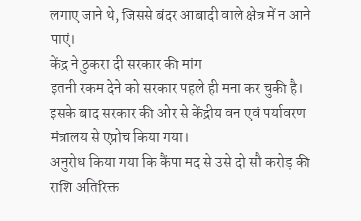लगाए जाने थे, जिससे बंदर आबादी वाले क्षेत्र में न आने पाएं।
केंद्र ने ठुकरा दी सरकार की मांग
इतनी रकम देने को सरकार पहले ही मना कर चुकी है। इसके बाद सरकार की ओर से केंद्रीय वन एवं पर्यावरण मंत्रालय से एप्रोच किया गया।
अनुरोध किया गया कि कैंपा मद से उसे दो सौ करोड़ की राशि अतिरिक्त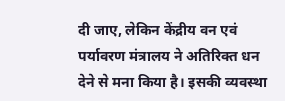दी जाए, लेकिन केंद्रीय वन एवं पर्यावरण मंत्रालय ने अतिरिक्त धन देने से मना किया है। इसकी व्यवस्था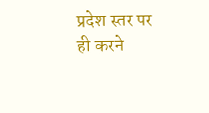प्रदेश स्तर पर ही करने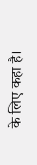के लिए कहा है।